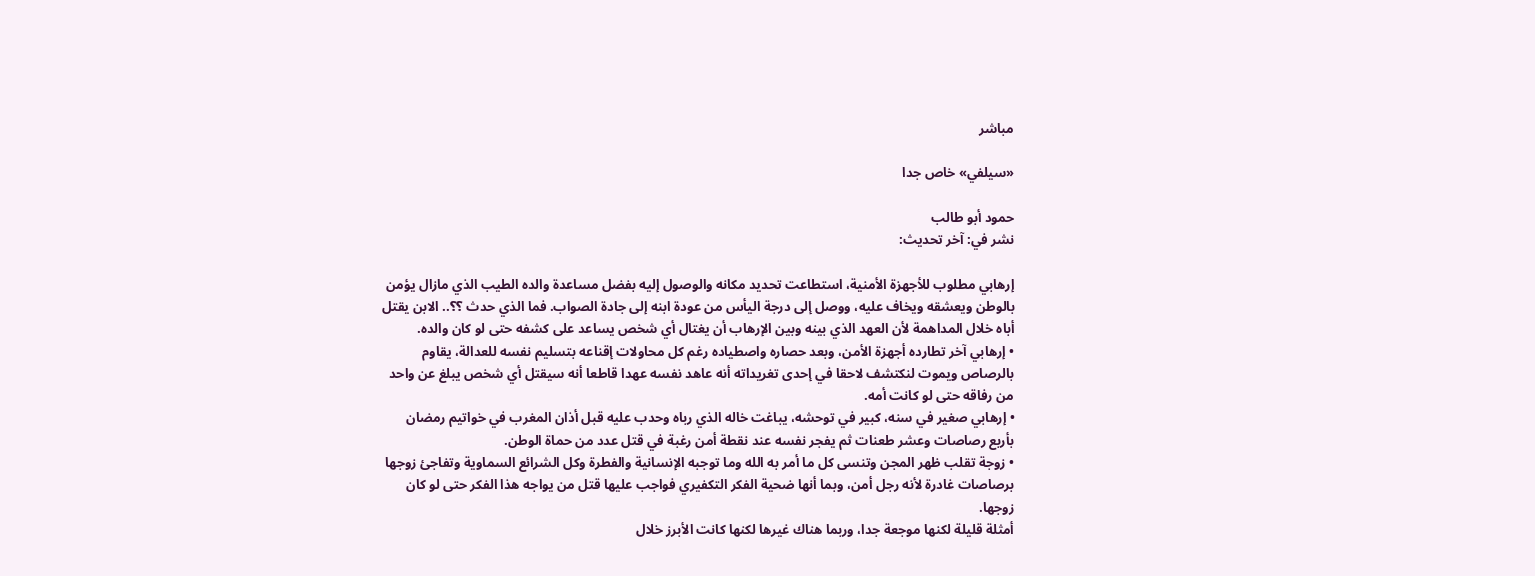مباشر

«سيلفي» خاص جدا

حمود أبو طالب
نشر في: آخر تحديث:

إرهابي مطلوب للأجهزة الأمنية، استطاعت تحديد مكانه والوصول إليه بفضل مساعدة والده الطيب الذي مازال يؤمن بالوطن ويعشقه ويخاف عليه، ووصل إلى درجة اليأس من عودة ابنه إلى جادة الصواب. فما الذي حدث ؟؟.. الابن يقتل أباه خلال المداهمة لأن العهد الذي بينه وبين الإرهاب أن يغتال أي شخص يساعد على كشفه حتى لو كان والده.
• إرهابي آخر تطارده أجهزة الأمن، وبعد حصاره واصطياده رغم كل محاولات إقناعه بتسليم نفسه للعدالة، يقاوم بالرصاص ويموت لنكتشف لاحقا في إحدى تغريداته أنه عاهد نفسه عهدا قاطعا أنه سيقتل أي شخص يبلغ عن واحد من رفاقه حتى لو كانت أمه.
• إرهابي صغير في سنه، كبير في توحشه، يباغت خاله الذي رباه وحدب عليه قبل أذان المغرب في خواتيم رمضان بأربع رصاصات وعشر طعنات ثم يفجر نفسه عند نقطة أمن رغبة في قتل عدد من حماة الوطن.
• زوجة تقلب ظهر المجن وتنسى كل ما أمر به الله وما توجبه الإنسانية والفطرة وكل الشرائع السماوية وتفاجئ زوجها برصاصات غادرة لأنه رجل أمن، وبما أنها ضحية الفكر التكفيري فواجب عليها قتل من يواجه هذا الفكر حتى لو كان زوجها.
أمثلة قليلة لكنها موجعة جدا، وربما هناك غيرها لكنها كانت الأبرز خلال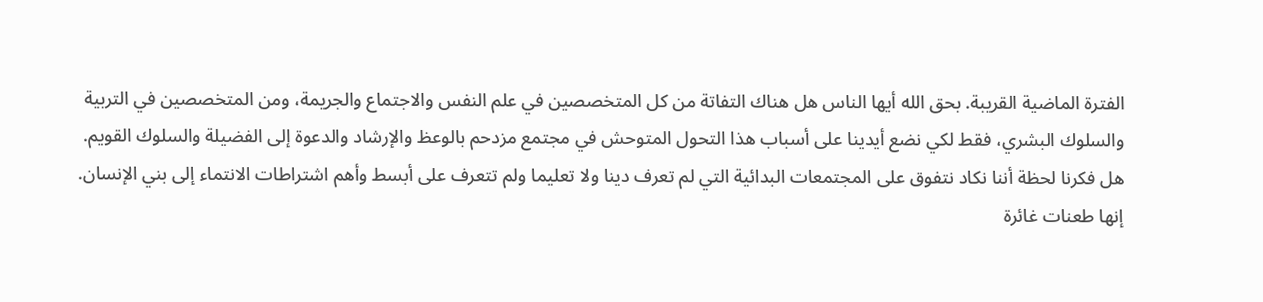الفترة الماضية القريبة. بحق الله أيها الناس هل هناك التفاتة من كل المتخصصين في علم النفس والاجتماع والجريمة، ومن المتخصصين في التربية والسلوك البشري، فقط لكي نضع أيدينا على أسباب هذا التحول المتوحش في مجتمع مزدحم بالوعظ والإرشاد والدعوة إلى الفضيلة والسلوك القويم.
هل فكرنا لحظة أننا نكاد نتفوق على المجتمعات البدائية التي لم تعرف دينا ولا تعليما ولم تتعرف على أبسط وأهم اشتراطات الانتماء إلى بني الإنسان.
إنها طعنات غائرة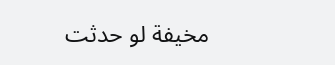مخيفة لو حدثت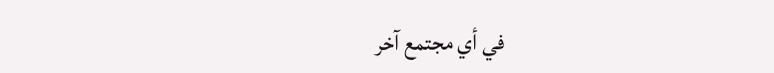في أي مجتمع آخر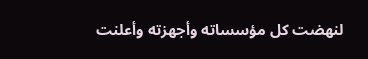لنهضت كل مؤسساته وأجهزته وأعلنت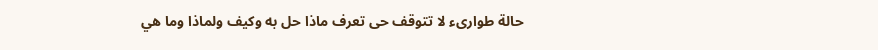حالة طوارىء لا تتوقف حى تعرف ماذا حل به وكيف ولماذا وما هي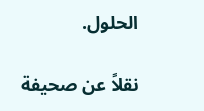الحلول.

نقلاً عن صحيفة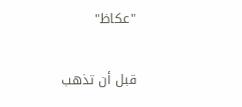"عكاظ"

قبل أن تذهب